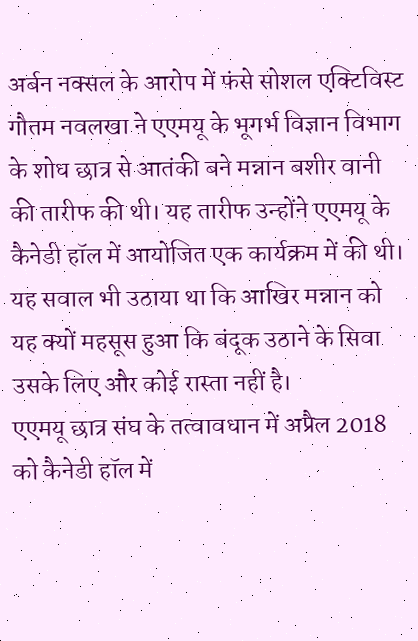अर्बन नक्सल के आरोप में फंसे सोशल एक्टिविस्ट गौतम नवलखा ने एएमयू के भूगर्भ विज्ञान विभाग के शोध छात्र से आतंकी बने मन्नान बशीर वानी की तारीफ की थी। यह तारीफ उन्होंने एएमयू के कैनेडी हॉल में आयोजित एक कार्यक्रम में की थी। यह सवाल भी उठाया था कि आखिर मन्नान को यह क्यों महसूस हुआ कि बंदूक उठाने के सिवा उसके लिए और कोई रास्ता नहीं है।
एएमयू छात्र संघ के तत्वावधान में अप्रैल 2018 को कैनेडी हॉल में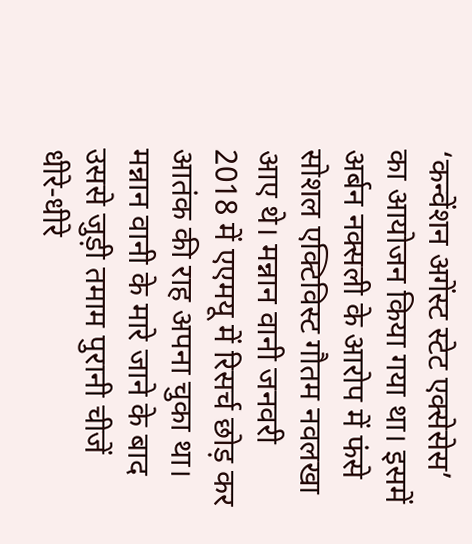‘कन्वेंशन अगेंस्ट स्टेट एक्सेसेस’ का आयोजन किया गया था। इसमें अर्बन नक्सली के आरोप में फंसे सोशल एक्टिविस्ट गौतम नवलखा आए थे। मन्नान वानी जनवरी 2018 में एएमयू में रिसर्च छोड़ कर आतंक की राह अपना चुका था। मन्नान वानी के मारे जाने के बाद उससे जुड़ी तमाम पुरानी चीजें धीरे-धीरे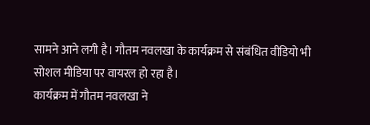सामने आने लगी है। गौतम नवलखा के कार्यक्रम से संबंधित वीडियो भी सोशल मीडिया पर वायरल हो रहा है।
कार्यक्रम में गौतम नवलखा ने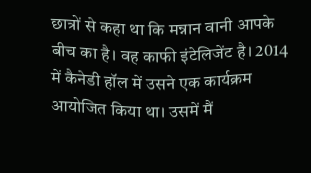छात्रों से कहा था कि मन्नान वानी आपके बीच का है। वह काफी इंटेलिजेंट है। 2014 में कैनेडी हॉल में उसने एक कार्यक्रम आयोजित किया था। उसमें मैं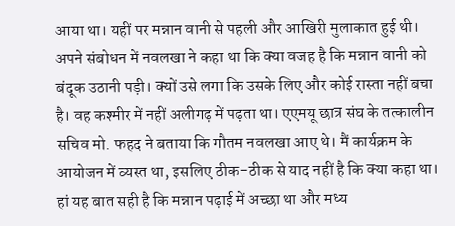आया था। यहीं पर मन्नान वानी से पहली और आखिरी मुलाकात हुई थी। अपने संबोधन में नवलखा ने कहा था कि क्या वजह है कि मन्नान वानी को बंदूक उठानी पड़ी। क्यों उसे लगा कि उसके लिए और कोई रास्ता नहीं बचा है। वह कश्मीर में नहीं अलीगढ़ में पढ़ता था। एएमयू छात्र संघ के तत्कालीन सचिव मो. फहद ने बताया कि गौतम नवलखा आए थे। मैं कार्यक्रम के आयोजन में व्यस्त था, इसलिए ठीक-ठीक से याद नहीं है कि क्या कहा था। हां यह बात सही है कि मन्नान पढ़ाई में अच्छा था और मध्य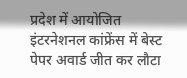प्रदेश में आयोजित इंटरनेशनल कांफ्रेंस में बेस्ट पेपर अवार्ड जीत कर लौटा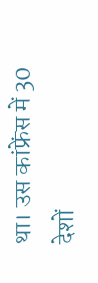था। उस कांफ्रेंस में 30 देशों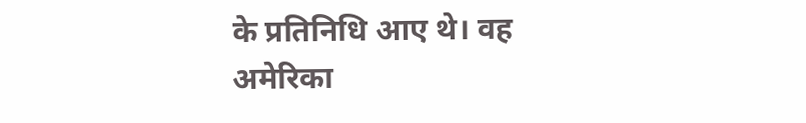के प्रतिनिधि आए थे। वह अमेरिका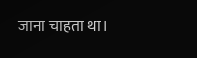जाना चाहता था।